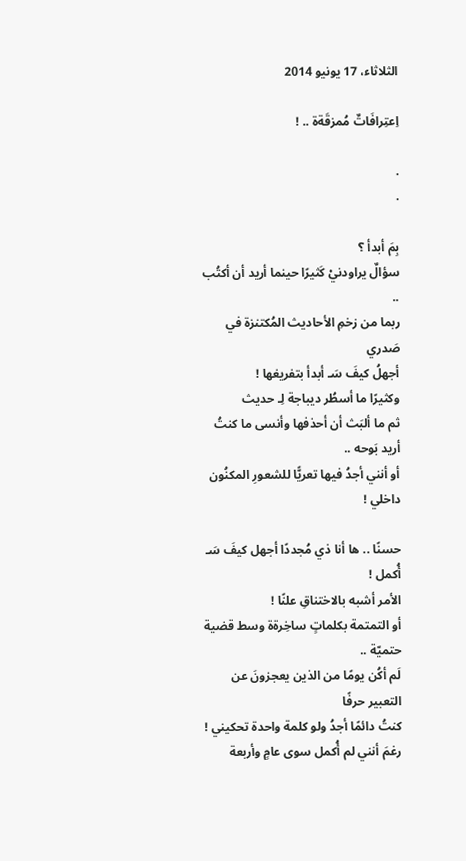الثلاثاء، 17 يونيو 2014

اِعتِرافَاتٌ مُمزقَةة .. !

.
.

بِمَ أبدأ ؟
سؤالٌ يراودنيْ كَثيرًا حينما أريد أن أكتُب ..
ربما من زخمِ الأحاديث المُكتنزة في صَدري
أجهلُ كيفَ سَـ أبدأ بتفريغها !
وكثيرًا ما أسطُر ديباجة لِـ حديث
ثم ما ألبَث أن أحذفها وأنسى ما كنتُ أريد بَوحه ..
أو أنني أجدُ فيها تعريًّا للشعورِ المكنُون داخلي !

حسنًا .. ها أنا ذي مُجددًا أجهل كيفَ سَـ أُكمل !
الأمر أشبه بالاختناقِ علنًا !
أو التمتمة بكلماتٍ ساخِرةة وسط قضية حتميّة ..
لَم أكُن يومًا من الذين يعجزونَ عن التعبير حرفًا
كنتُ دائمًا أجدُ ولو كلمة واحدة تحكيني !
رغمَ أنني لم أُكمل سوى عامٍ وأربعة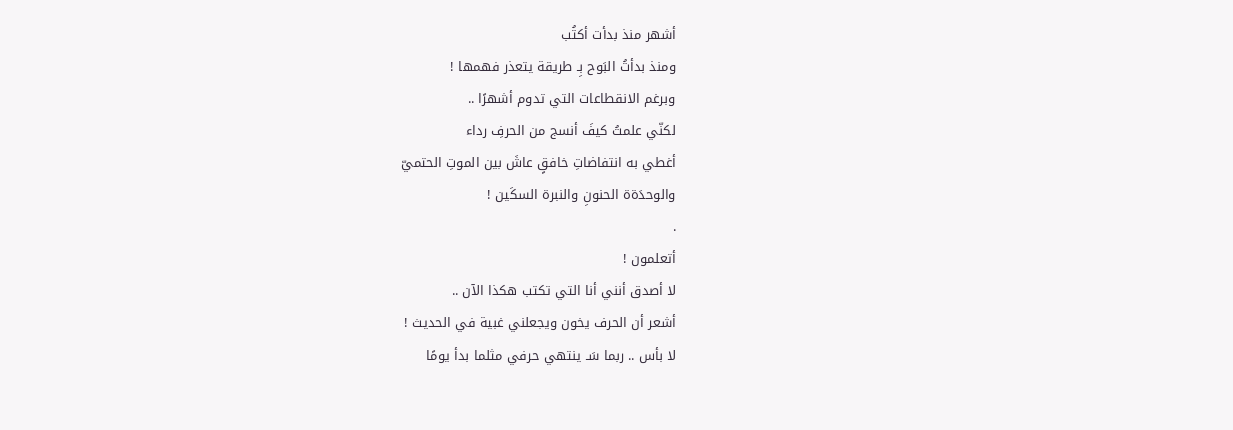أشهر منذ بدأت أكتُب
ومنذ بدأتُ البَوح بِـ طريقة يتعذر فهمها !
وبرغم الانقطاعات التي تدوم أشهرًا ..
لكنّي علمتُ كيفَ أنسج من الحرفِ رداء
أغطي به انتفاضاتِ خافقٍ عاشَ بين الموتِ الحتميّ
والوحدَةة الحنونِ والنبرة السكَين !
.
أتعلمون !
لا أصدق أنني أنا التي تكتب هكذا الآن ..
أشعر أن الحرف يخون ويجعلني غبية في الحديث !
لا بأس .. ربما سَـ ينتهي حرفي مثلما بدأ يومًا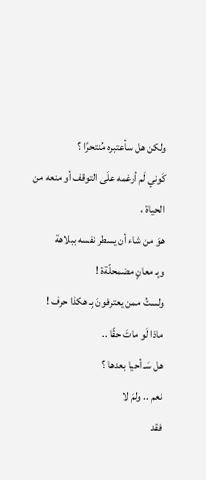ولكن هل سأعتبره مُنتحرًا ؟
كَوني لَم أرغمه علَى التوقف أو منعه من الحياة ،
هوَ من شاء أن يسطر نفسه ببلاهة
وبِـ معانٍ مضمحلّةة !
ولستُ ممن يعترفونَ بِـ هكذا حرف !
ماذا لَو ماتَ حقًا ..
هل سَـ أحيا بعدها ؟
نعم .. ولمَ لا
فقد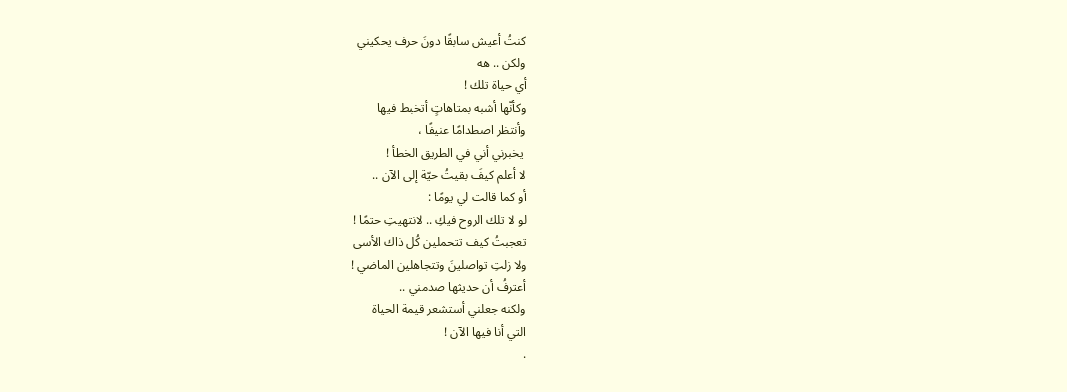كنتُ أعيش سابقًا دونَ حرف يحكيني
ولكن .. هه
أي حياة تلك !
وكأنّها أشبه بمتاهاتٍ أتخبط فيها
وأنتظر اصطدامًا عنيفًا ،
 يخبرني أني في الطريق الخطأ !
لا أعلم كيفَ بقيتُ حيّة إلى الآن ..
أو كما قالت لي يومًا :
لو لا تلك الروح فيكِ .. لانتهيتِ حتمًا !
تعجبتُ كيف تتحملين كُل ذاك الأسى
ولا زلتِ تواصلينَ وتتجاهلين الماضي !
أعترفُ أن حديثها صدمني ..
ولكنه جعلني أستشعر قيمة الحياة
التي أنا فيها الآن !
.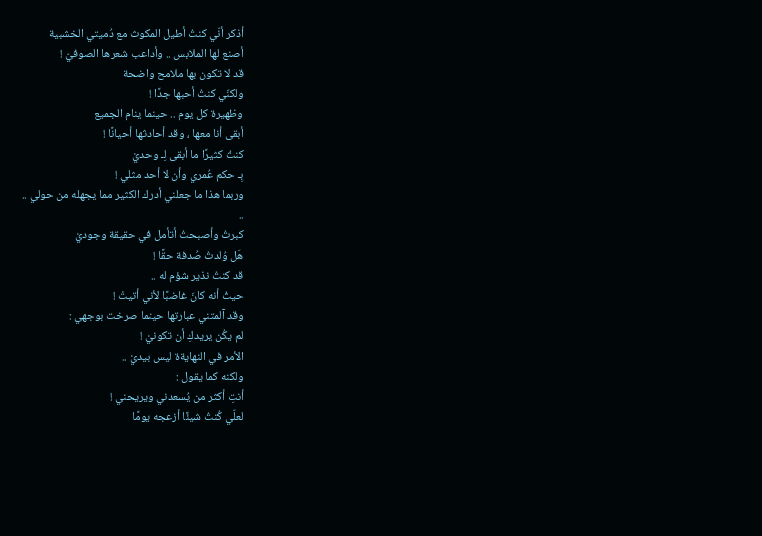أذكر أنّي كنتُ أطيل المكوث مع دُميتي الخشبية
أصنع لها الملابس .. وأداعب شعرها الصوفيّ !
قد لا تكون بها ملامح واضحة
ولكنّي كنتُ أحبها جدًا !
وظهيرة كل يوم .. حينما ينام الجميع
أبقى أنا معها ، وقد أحادثها أحيانًا !
كنتُ كثيرًا ما أبقى لِـ وحديْ
بِـ حكم عُمري وأن لا أحد مثلي !
وربما هذا ما جعلني أدرك الكثير مما يجهله من حولي ..
..
كبرتُ وأصبحتُ أتأمل في حقيقة وجوديْ
هَل وُلدتُ صُدفة حقًا !
قد كنتُ نذير شؤم له ..
حيثُ أنه كانَ غاضبًا لأني أتيتْ !
وقد آلمتني عبارتها حينما صرخت بوجهي :
لم يكُن يريدكِ أن تكونيْ !
الأمر في النهايةة ليس بيديْ ..
ولكنه كما يقول :
أنتِ أكثر من يُسعدني ويريحني !
لعلّي كُنتُ شيئًا أزعجه يومًا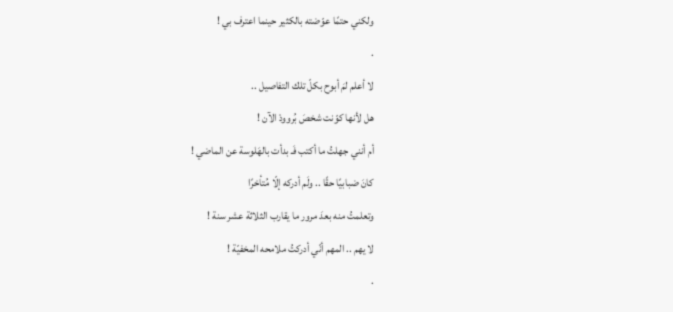ولكني حتمًا عوّضته بالكثير حينما اعترف بي !
.
لا أعلم لمَ أبوح بكلّ تلك التفاصيل ..
هل لأنها كوّنت شخصَ بُروودْ الآن !
أم أنني جهلتُ ما أكتب فَـ بدأت بالهَلوسة عن الماضي !
كانَ ضبابيًا حقًا .. ولَم أدركه إلّا مُتأخرًا
وتعلمتُ منه بعدَ مرور ما يقارب الثلاثة عشر سنة !
لا يهم .. المهم أنّي أدركتُ ملامحه المخفيّة !
.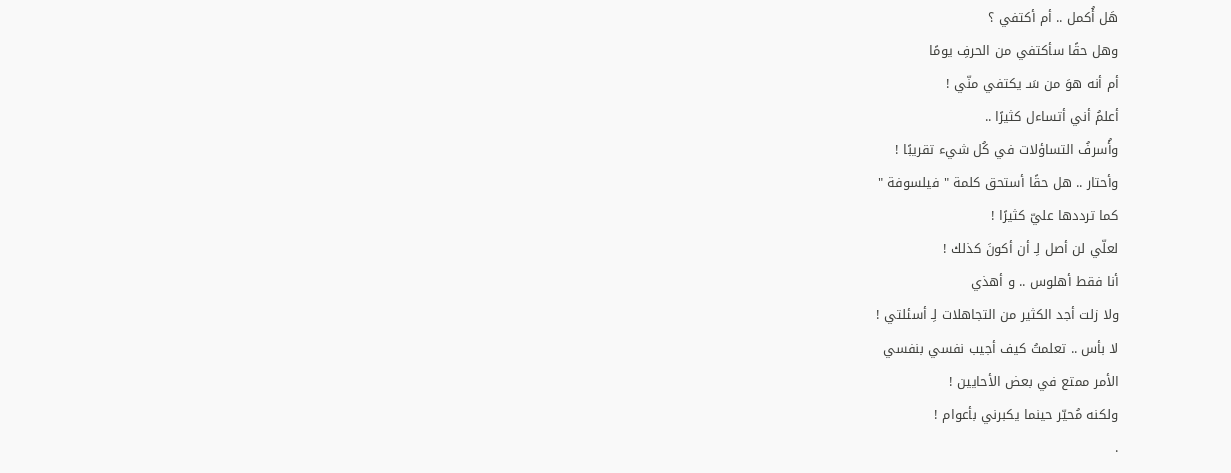هَل أُكمل .. أم أكتفي ؟
وهل حقًا سأكتفي من الحرفِ يومًا
أم أنه هوَ من سَـ يكتفي منّي !
أعلمُ أني أتساءل كثيرًا ..
وأُسرفُ التساؤلات في كُل شيء تقريبًا !
وأحتار .. هل حقًا أستحق كلمة " فيلسوفة "
كما ترددها عليّ كثيرًا !
لعلّي لن أصل لِـ أن أكونَ كذلك !
أنا فقط أهلوس .. و أهذي
ولا زلت أجد الكثير من التجاهلات لِـ أسئلتي !
لا بأس .. تعلمتُ كيف أجيب نفسي بنفسي
الأمر ممتع في بعض الأحايين !
ولكنه مُحيّر حينما يكبرني بأعوام !
.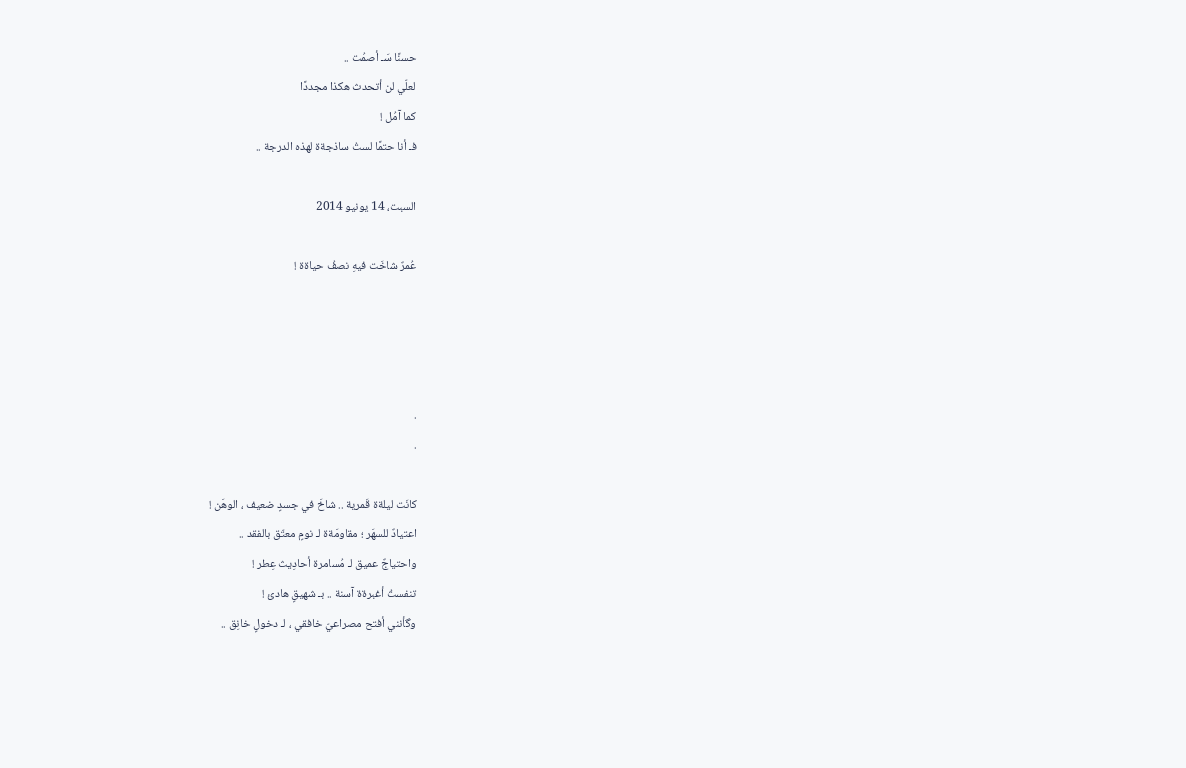حسنًا سَـ أصمُت ..
لعلّي لن أتحدث هكذا مجددًا
كما آمُل !
فـ أنا حتمًا لستُ ساذجةة لهذه الدرجة ..

السبت، 14 يونيو 2014

عُمرٌ شاخَت فيهِ نصفُ حياةة !




.
.

كانَت ليلةة قَمرية .. شاخَ في جسدٍ ضعيف ، الوهَن !
اعتيادٌ للسهَر ؛ مقاومَةة لـ نومٍ معتّق بالفقد ..
واحتياجٌ عميق لـ مُسامرة أحادِيث عِطر !
تنفستُ أغبرةة آسنة .. بـ شهيقٍ هادئ !
وگأنني أفتح مصراعيّ خافقي ، لـ دخولٍ خانِق ..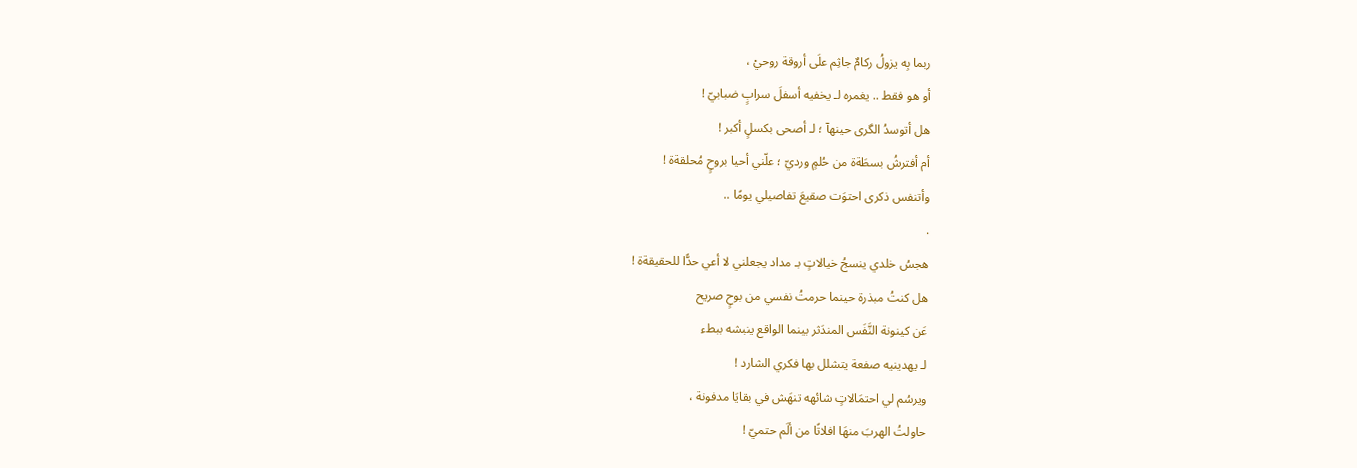ربما بِه يزولُ ركامٌ جاثِم علَى أروقة روحيْ ،
أو هو فقط .. يغمره لـ يخفيه أسفلَ سرابٍ ضبابيّ !
هل أتوسدُ الگرى حينهآ ؛ لـ أصحى بكسلٍ أكبر !
أم أفترشُ بسطَةة من حُلمٍ ورديّ ؛ علّني أحيا بروحٍ مُحلقةة !
وأتنفس ذكرى احتوَت صقيعَ تفاصيلي يومًا ..
.
هجسُ خلدي ينسجُ خيالاتٍ بـ مداد يجعلني لا أعي حدًّا للحقيقةة !
هل كنتُ مبذرة حينما حرمتُ نفسي من بوحٍ صريح
عَن كينونة النَّفَس المندَثر بينما الواقع ينبشه ببطء
لـ يهدينيه صفعة يتشلل بها فكري الشارد !
ويرسُم لي احتمَالاتٍ شائهه تنهَش في بقايَا مدفونة ،
حاولتُ الهربَ منهَا افلاتًا من ألَم حتميّ !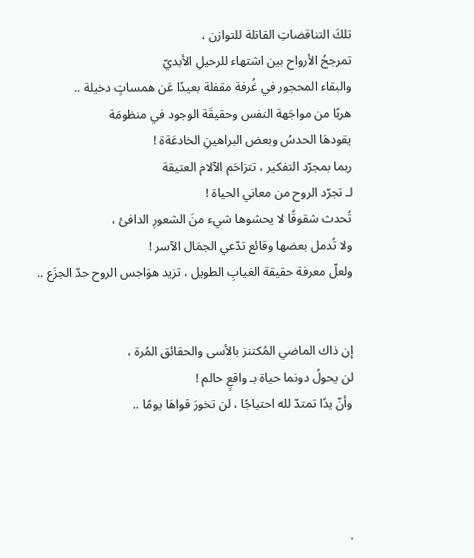تلكَ التناقضاتِ القاتلة للتوازن ،
تمرجحُ الأرواح بين اشتهاء للرحيلِ الأبديّ
والبقاء المحجور في غُرفة مقفلة بعيدًا عَن همساتٍ دخيلة ..
هربًا من مواجَهة النفس وحقيقَة الوجود في منظومَة
يقودهَا الحدسُ وبعض البراهينِ الخادعَةة !
ربما بمجرّد التفكير ، تتزاحَم الآلام العتيقة
لـ تجرّد الروح من معاني الحياة !
تُحدث شقوقًا لا يحشوها شيء منَ الشعورِ الدافئ ،
ولا تُدمل بعضها وقائع تدّعي الجمَال الآسر !
ولعلّ معرفة حقيقة الغيابِ الطويل ، تزيد هوَاجس الروح حدّ الجزَع ..


إن ذاك الماضي المُكتنز بالأسى والحقائق المُرة ،
لن يحولُ دونما حياة بـ واقعٍ حالم !
وأنّ يدًا تمتدّ لله احتياجًا ، لن تخورَ قواهَا يومًا ..




.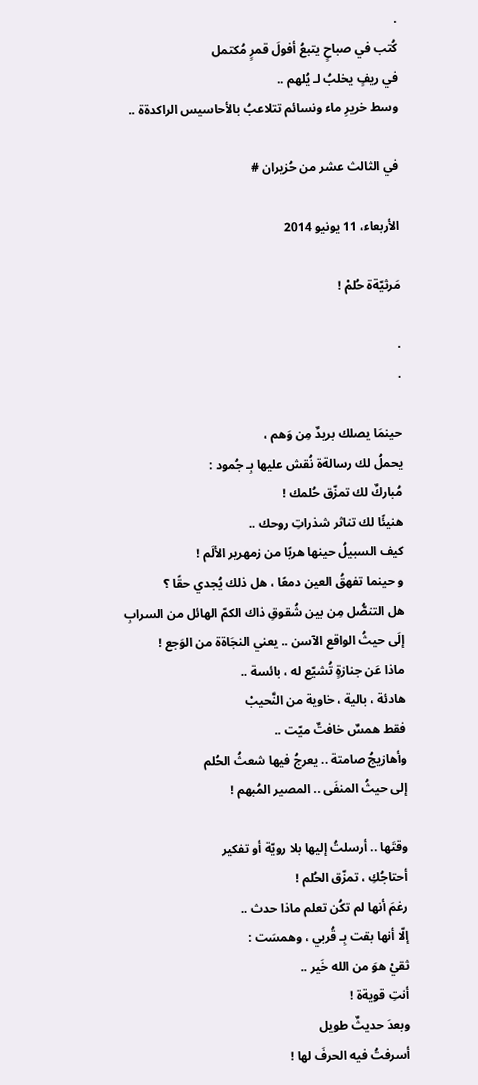.
كُتب في صباحٍ يتبعُ أفولَ قمرٍ مُكتمل
في ريفٍ يخلبُ لـ يُلهم ..
وسط خريرِ ماء ونسائم تتلاعبُ بالأحاسيس الراكدةة ..

في الثالث عشر من حُزيران #

الأربعاء، 11 يونيو 2014

مَرثيّةة حُلمْ !

.
.

حينمَا يصلك بريدٌ مِن وَهم ،
يحملُ لك رسالةة نُقش عليها بِـ جُمود :
مُباركٌ لك تمزّق حُلمك !
هنيئًا لك تناثر شذراتِ روحك ..
كيف السبيلُ حينها هربًا من زمهرير الألَم !
و حينما تفهقُ العين دمعًا ، هل ذلك يُجدي حقًا ؟
هل التنصُّل مِن بين شُقوقِ ذاك الكمّ الهائل من السرابِ
إلَى حيثُ الواقع الآسن .. يعني النجَاةة من الوَجع !
ماذا عَن جنازةٍ تُشيّع له ، بائسة ..
هادئة ، بالية ، خاوية من النَّحيبْ
فقط همسٌ خافتٌ ميّت ..
وأهازيجُ صامتة .. يعرجُ فيها شعثُ الحُلم
إلى حيثُ المنفَى .. المصير المُبهم !

وقتَها .. أرسلتُ إليها بلا رويّة أو تفكير
أحتاجُكِ ، تمزّق الحُلم !
رغمَ أنها لم تكُن تعلم ماذا حدث ..
إلّا أنها بقت بِـ قُربي ، وهمسَت :
ثقيْ هوَ من الله خَير ..
أنتِ قويةة !
وبعدَ حديثٌ طويل
أسرفتُ فيه الحرفَ لها !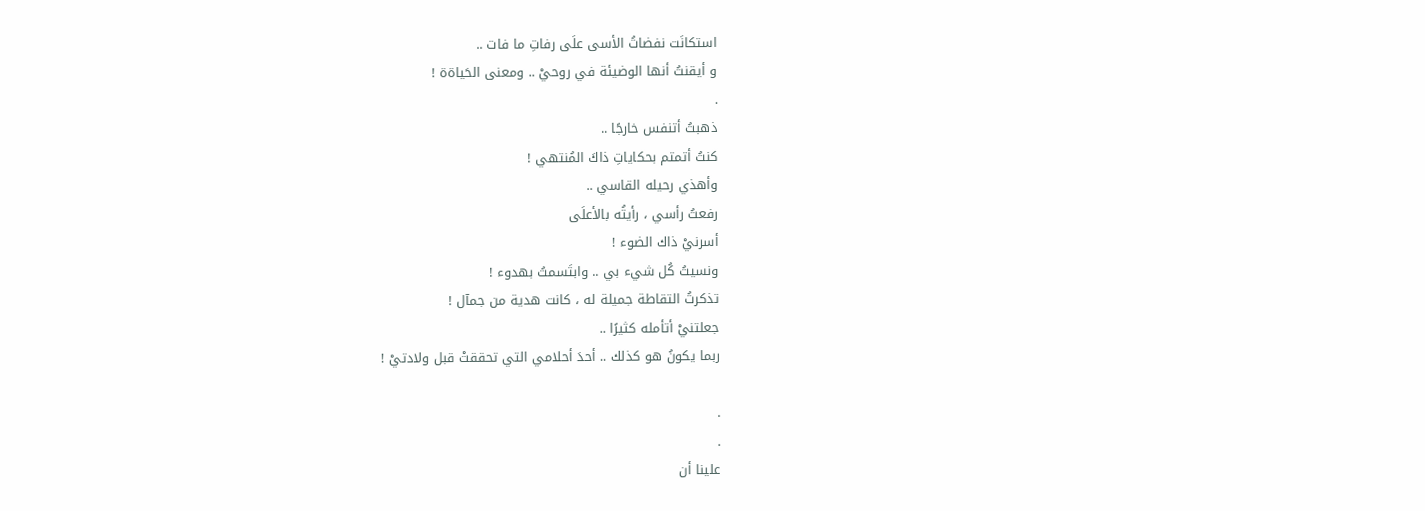استكانَت نفضاتُ الأسى علَى رفاتِ ما فات ..
و أيقنتُ أنها الوضيئة في روحيْ .. ومعنى الحَياةة !
.
ذهبتُ أتنفس خارجًا ..
كنتُ أتمتم بحكاياتِ ذاكَ المُنتهي !
وأهذي رحيله القاسي ..
رفعتُ رأسي ، رأيتُه بالأعلَى
أسرنيْ ذاك الضوء !
ونسيتُ كُل شيء بي .. وابتَسمتُ بهدوء !
تذكرتُ التقاطة جميلة له ، كانت هدية من جمآل !
جعلتنيْ أتأمله كثيرًا ..
ربما يكونُ هو كذلك .. أحدَ أحلامي التي تحققتْ قبل ولادتيْ !

.
.
علينا أن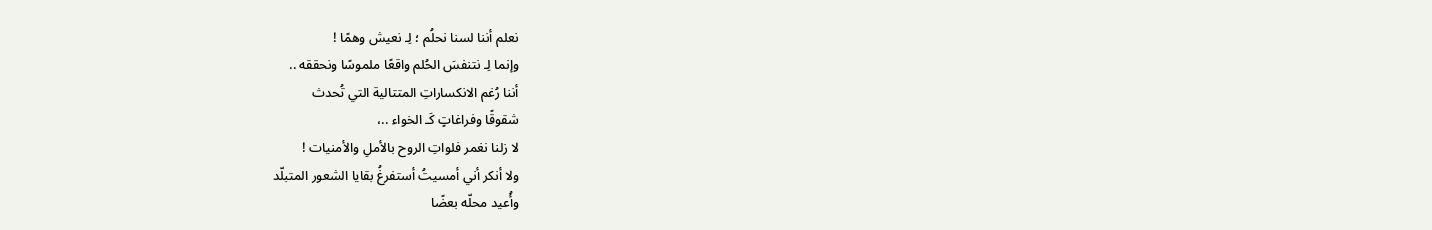نعلم أننا لسنا نحلُم ؛ لِـ نعيش وهمًا !
وإنما لِـ نتنفسَ الحُلم واقعًا ملموسًا ونحققه ..
أننا رُغم الانكساراتِ المتتالية التي تُحدث
شقوقًا وفراغاتٍ كَـ الخواء ..،
لا زلنا نغمر فلواتِ الروح بالأملِ والأمنيات !
ولا أنكر أني أمسيتُ أستفرغُ بقايا الشعور المتبلّد
وأُعيد محلّه بعضًا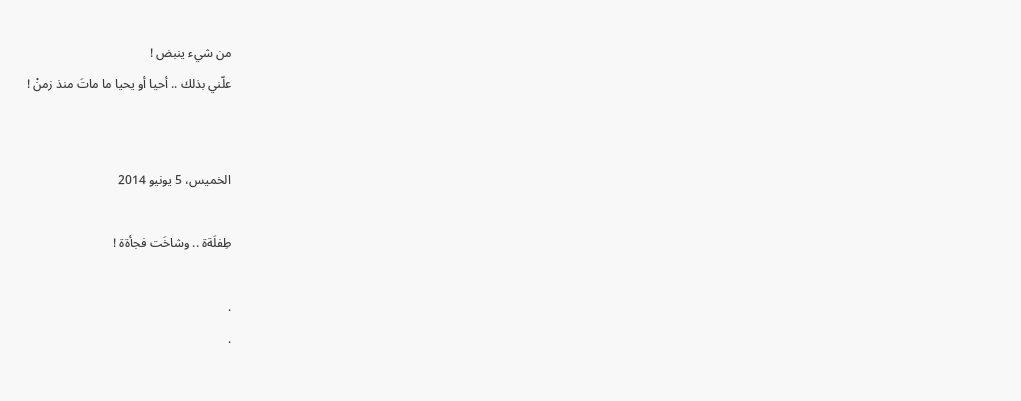من شيء ينبض !
علّني بذلك .. أحيا أو يحيا ما ماتَ منذ زمنْ !


الخميس، 5 يونيو 2014

طِفلَةة .. وشاخَت فجأةة !

.
.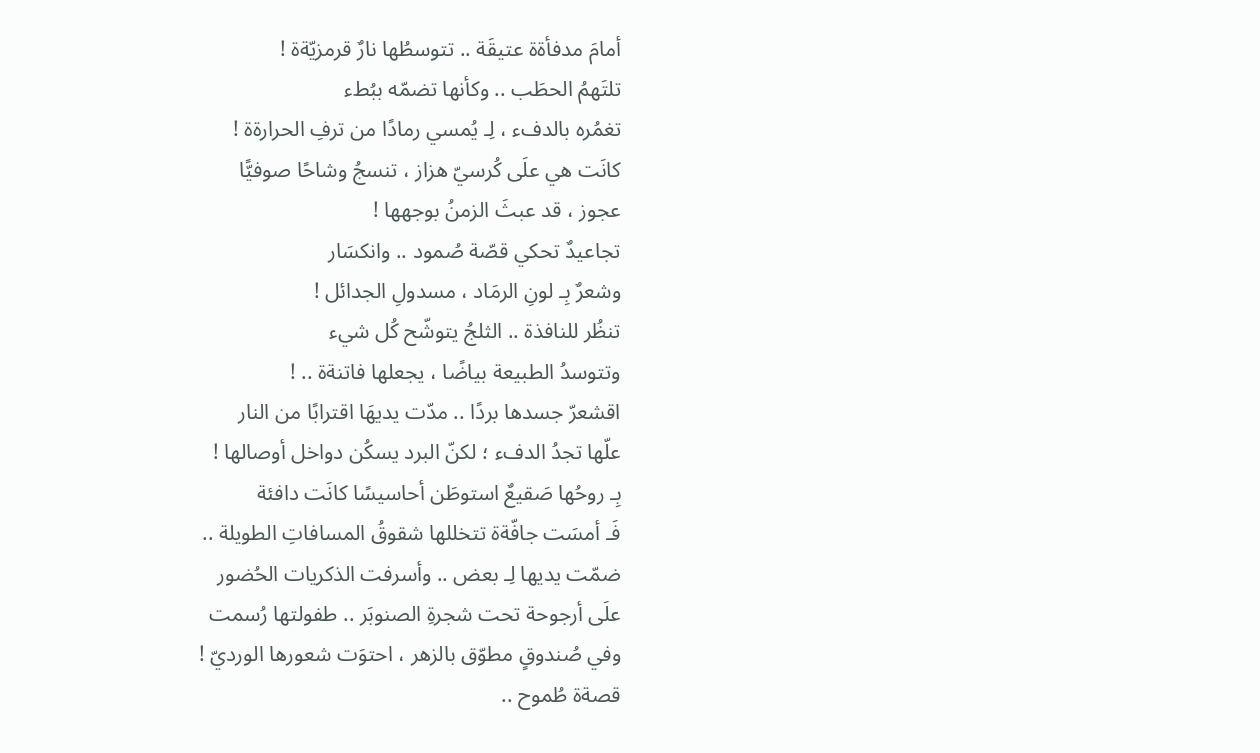أمامَ مدفأةة عتيقَة .. تتوسطُها نارٌ قرمزيّةة !
تلتَهمُ الحطَب .. وكأنها تضمّه ببُطء
تغمُره بالدفء ، لِـ يُمسي رمادًا من ترفِ الحرارةة !
كانَت هي علَى كُرسيّ هزاز ، تنسجُ وشاحًا صوفيًّا
عجوز ، قد عبثَ الزمنُ بوجهها !
تجاعيدٌ تحكي قصّة صُمود .. وانكسَار
وشعرٌ بِـ لونِ الرمَاد ، مسدولِ الجدائل !
تنظُر للنافذة .. الثلجُ يتوشّح كُل شيء
وتتوسدُ الطبيعة بياضًا ، يجعلها فاتنةة .. !
اقشعرّ جسدها بردًا .. مدّت يديهَا اقترابًا من النار
علّها تجدُ الدفء ؛ لكنّ البرد يسكُن دواخل أوصالها !
بِـ روحُها صَقيعٌ استوطَن أحاسيسًا كانَت دافئة
فَـ أمسَت جافّةة تتخللها شقوقُ المسافاتِ الطويلة ..
ضمّت يديها لِـ بعض .. وأسرفت الذكريات الحُضور
علَى أرجوحة تحت شجرةِ الصنوبَر .. طفولتها رُسمت
وفي صُندوقٍ مطوّق بالزهر ، احتوَت شعورها الورديّ !
قصةة طُموح ..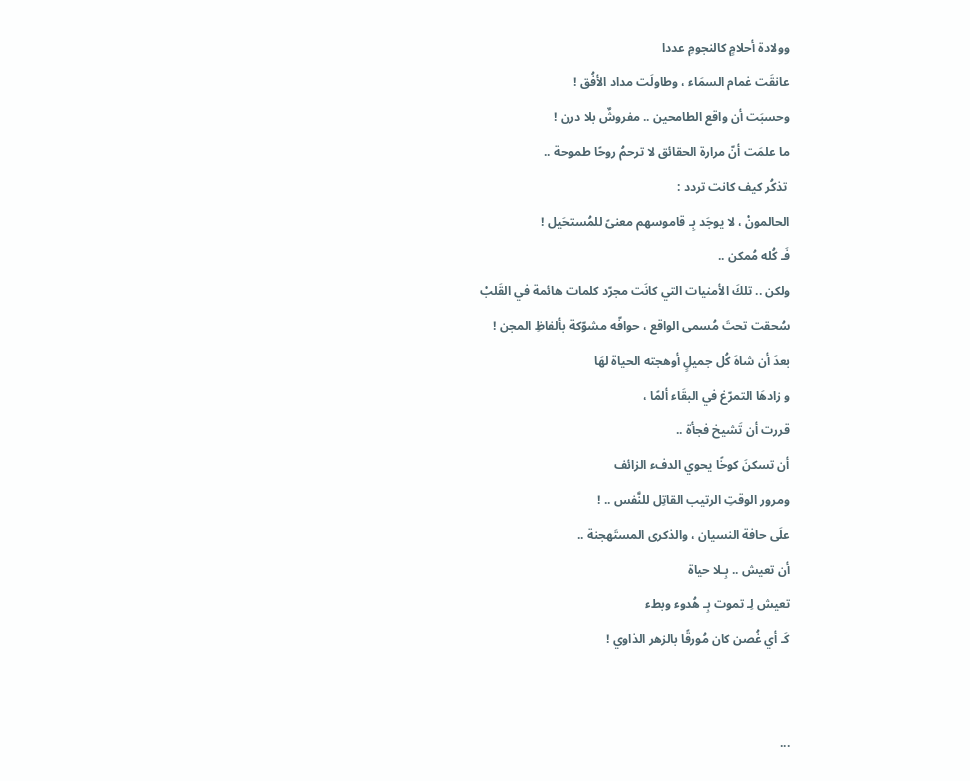وولادة أحلامٍ كالنجومِ عددا
عانقَت غمام السمَاء ، وطاولَت مداد الأفُق !
وحسبَت أن واقع الطامحين .. مفروشٌ بلا درن !
ما علمَت أنّ مرارة الحقائق لا ترحمُ روحًا طموحة ..
 تذكُر كيف كانت تردد :
الحالمونْ ، لا يوجَد بِـ قاموسهم معنىً للمُستحَيل !
فَـ كُله مُمكن ..
ولكن .. تلكَ الأمنيات التي كانَت مجرّد كلمات هائمة في القَلبْ
سُحقت تحتَ مُسمى الواقع ، حوافّه مشوّكة بألفاظِ المجن !
بعدَ أن شاهَ كُل جميلٍ أوهجته الحياة لهَا
و زادهَا التمرّغ في البقَاء ألمًا ،
قررت أن تَشيخ فجأة ..
أن تسكنَ كوخًا يحوي الدفء الزائف
ومرور الوقتِ الرتيب القاتِل للنَّفس .. !
علَى حافة النسيان ، والذكرى المستَهجنة ..
أن تعيش .. بِـلا حياة
تعيش لِـ تموت بِـ هُدوء وبطء
كَـ أي غُصن كان مُورقًا بالزهر الذاوي !


...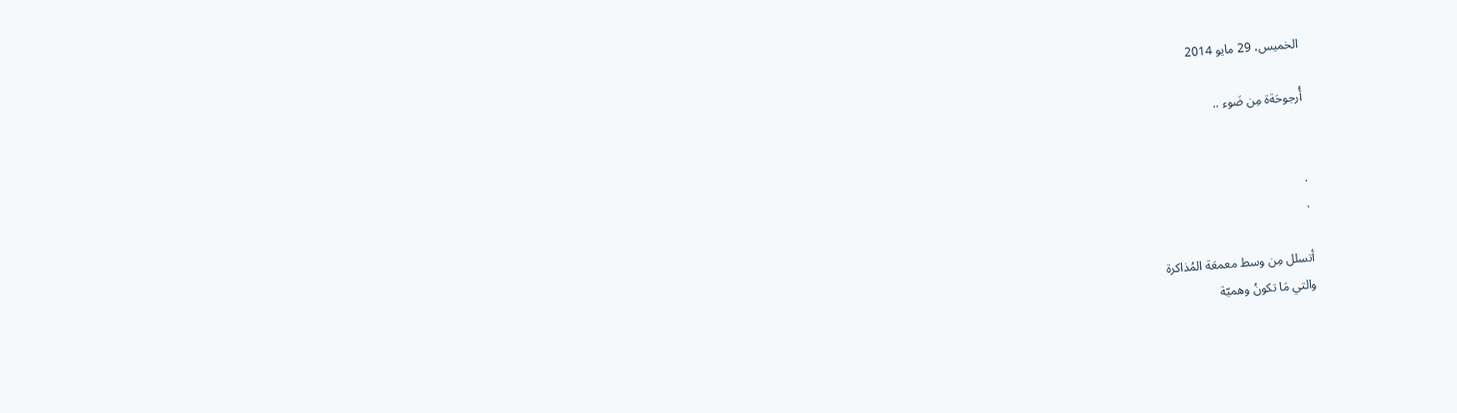الخميس، 29 مايو 2014

أُرجوحَةة مِن ضَوء ..


.
.

أتسلل مِن وسط معمعَة المُذاكرة
والتي مَا تكونُ وهميّة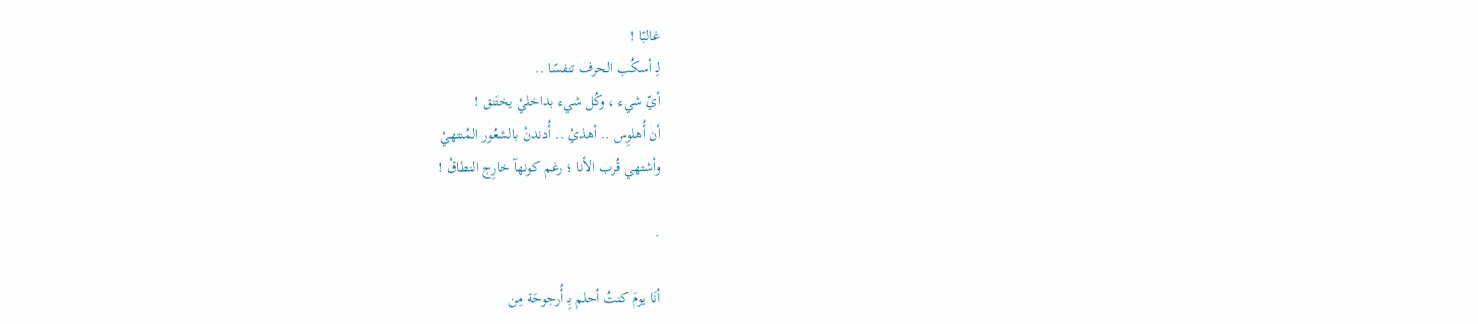غالبًا !
لِـ أسكُب الحرف تنفسًا ..
أيّ شيء ، وكُل شيء بداخليْ يختَنق !
أن أُهلوِس .. أهذيْ .. أُدندنْ بالشعُور المُنتهيْ
وأشتهي قُرب الأنا ؛ رغم كونهآ خارِج النطاقْ !

.

أنَا يومَ كنتُ أحلم بِـ أُرجوحَة مِن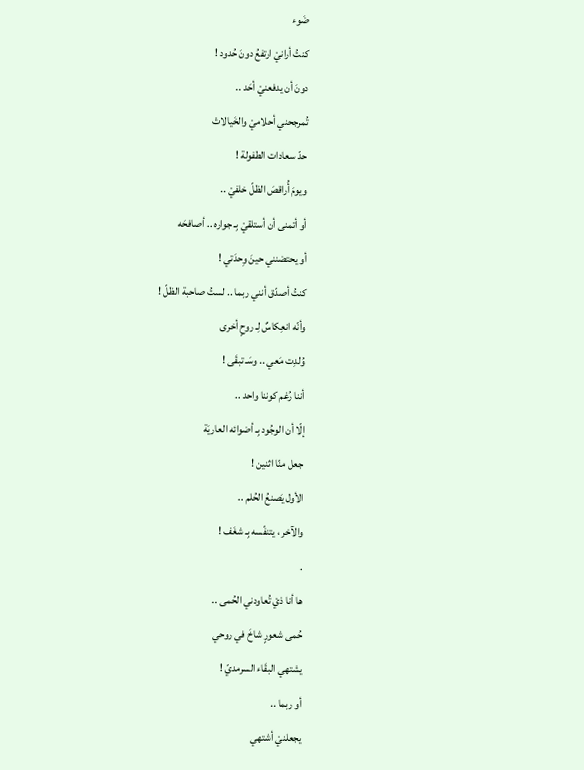ضَوء
كنتُ أرانيْ ارتفعُ دونَ حُدود !
دونَ أن يدفعنيْ أحَد ..
تُمرجحني أحلاميْ والخَيالاتْ
حدّ سعادات الطفولة !
ويومَ أُراقصَ الظلّ خلفيْ ..
أو أتمنى أن أستلقيْ بِـ جواره .. أصافحَه
أو يحتضنني حينَ وِحدَتي !
كنتُ أصدّق أنني ربما .. لستُ صاحبة الظلّ !
وأنّه انعِكاسٌ لِـ روحٍ أخرى
وُلدِت مَعي .. وسَـ تبقَى !
أننا رُغم كوننا واحد ..
إلّا أن الوجُود بِـ أضوائه العاريَة
جعل منّا اثنين !
الأول يَصنعُ الحُلم ..
والآخر ، يتنفّسه بِـ شغَف !
.
ها أنا ذيْ تُعاودني الحُمى ..
حُمى شعورٍ شاخَ في روحي
يشتهي البقَاء السرمديّ !
أو ربما ..
يجعلنيْ أشتهي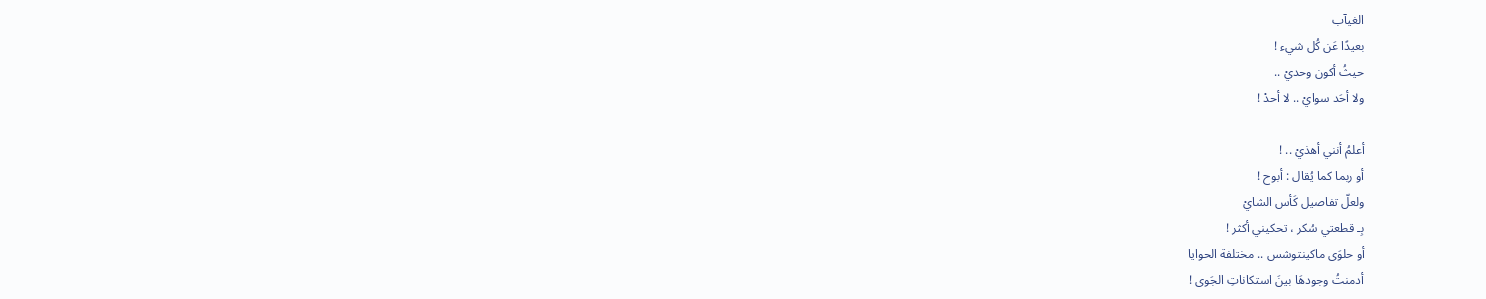الغيآب
بعيدًا عَن كُل شيء !
حيثُ أكون وحديْ ..
ولا أحَد سوايْ .. لا أحدْ !

أعلمُ أنني أهذيْ .. !
أو ربما كما يُقال : أبوح !
ولعلّ تفاصيل كَأس الشايْ
بِـ قطعتي سُكر ، تحكيني أكثر !
أو حلوَى ماكينتوشس .. مختلفة الحوايا
أدمنتُ وجودهَا بينَ استكاناتِ الجَوى !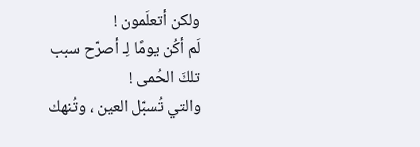ولكن أتعلَمون !
لَم أكُن يومًا لِـ أصرّح سبب تلكَ الحُمى !
والتي تُسبّل العين ، وتُنهك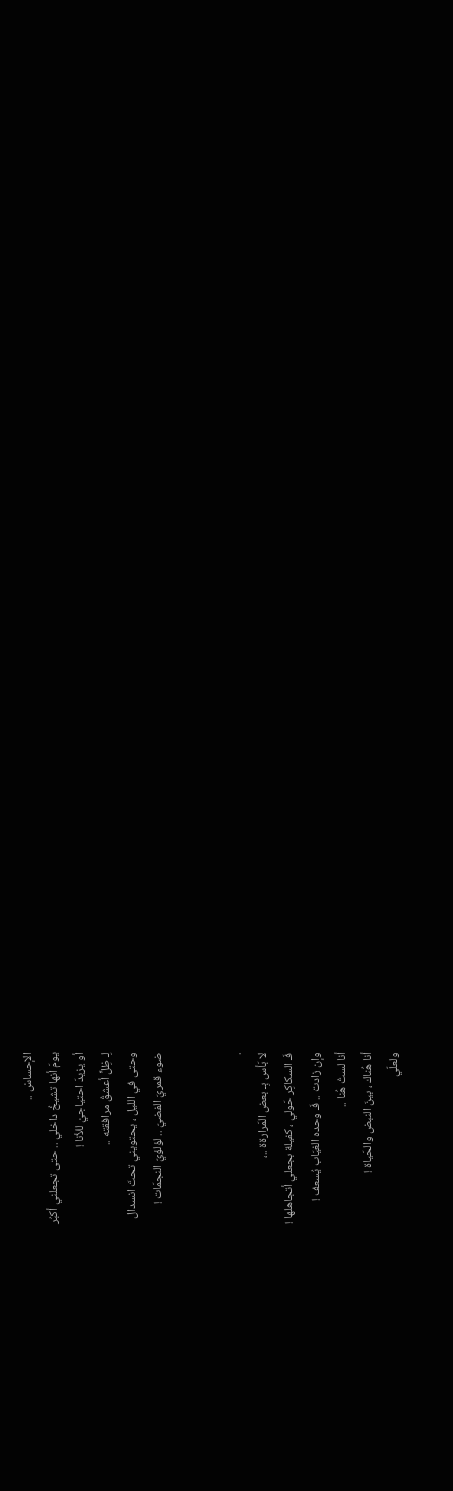الإحساسْ ..
يومَ أنها تشيخُ داخلي .. حتى تجعلني أكبُر
أو يزيدَ احتياجيْ للأنا !
لِـ ظِلٍّ أعشقُ مرافقته ..
وحتى في الليل ، يحتويني تحتَ انسدال
ضوء قمريَ الفضيّ .. لؤلؤيّ النجمَات !


.
لا بَأس بِـ بعض المَرارةة ..،
فَـ السكاكِر حَولي ، كفيلة بجعلي أتجاهلها !
وإن زادت .. فَـ وحده الغيَاب يُسعف !
أنا لستُ هُنا ..
أنا هُناك ، بينَ النبض والحَياة !
ولعلّي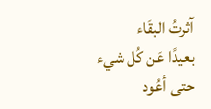آثرتُ البقَاء
بعيدًا عَن كُل شيء
حتى أعُود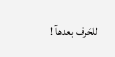للحَرف بعدهآ !